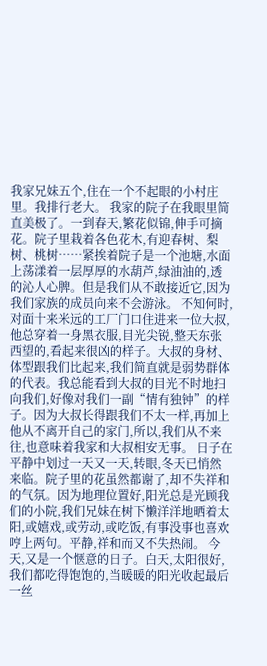我家兄妹五个,住在一个不起眼的小村庄里。我排行老大。 我家的院子在我眼里简直美极了。一到春天,繁花似锦,伸手可摘花。院子里栽着各色花木,有迎春树、梨树、桃树……紧挨着院子是一个池塘,水面上荡漾着一层厚厚的水葫芦,绿油油的,透的沁人心脾。但是我们从不敢接近它,因为我们家族的成员向来不会游泳。 不知何时,对面十来米远的工厂门口住进来一位大叔,他总穿着一身黑衣服,目光尖锐,整天东张西望的,看起来很凶的样子。大叔的身材、体型跟我们比起来,我们简直就是弱势群体的代表。我总能看到大叔的目光不时地扫向我们,好像对我们一副“情有独钟”的样子。因为大叔长得跟我们不太一样,再加上他从不离开自己的家门,所以,我们从不来往,也意味着我家和大叔相安无事。 日子在平静中划过一天又一天,转眼,冬天已悄然来临。院子里的花虽然都谢了,却不失祥和的气氛。因为地理位置好,阳光总是光顾我们的小院,我们兄妹在树下懒洋洋地晒着太阳,或嬉戏,或劳动,或吃饭,有事没事也喜欢哼上两句。平静,祥和而又不失热闹。 今天,又是一个惬意的日子。白天,太阳很好,我们都吃得饱饱的,当暖暖的阳光收起最后一丝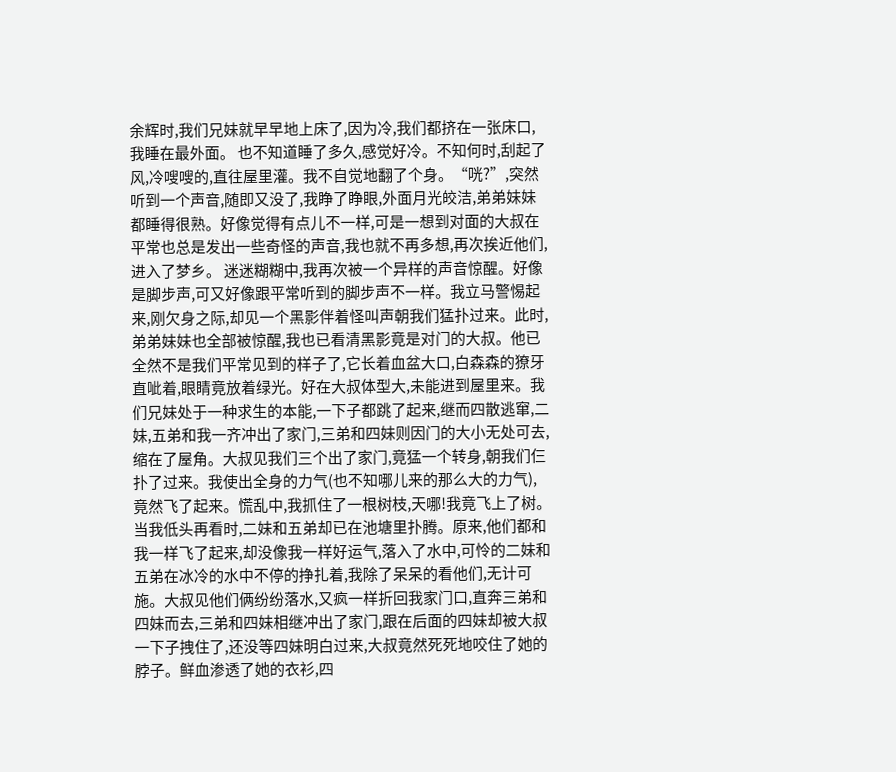余辉时,我们兄妹就早早地上床了,因为冷,我们都挤在一张床口,我睡在最外面。 也不知道睡了多久,感觉好冷。不知何时,刮起了风,冷嗖嗖的,直往屋里灌。我不自觉地翻了个身。“咣?”,突然听到一个声音,随即又没了,我睁了睁眼,外面月光皎洁,弟弟妹妹都睡得很熟。好像觉得有点儿不一样,可是一想到对面的大叔在平常也总是发出一些奇怪的声音,我也就不再多想,再次挨近他们,进入了梦乡。 迷迷糊糊中,我再次被一个异样的声音惊醒。好像是脚步声,可又好像跟平常听到的脚步声不一样。我立马警惕起来,刚欠身之际,却见一个黑影伴着怪叫声朝我们猛扑过来。此时,弟弟妹妹也全部被惊醒,我也已看清黑影竟是对门的大叔。他已全然不是我们平常见到的样子了,它长着血盆大口,白森森的獠牙直呲着,眼睛竟放着绿光。好在大叔体型大,未能进到屋里来。我们兄妹处于一种求生的本能,一下子都跳了起来,继而四散逃窜,二妹,五弟和我一齐冲出了家门,三弟和四妹则因门的大小无处可去,缩在了屋角。大叔见我们三个出了家门,竟猛一个转身,朝我们仨扑了过来。我使出全身的力气(也不知哪儿来的那么大的力气),竟然飞了起来。慌乱中,我抓住了一根树枝,天哪!我竟飞上了树。当我低头再看时,二妹和五弟却已在池塘里扑腾。原来,他们都和我一样飞了起来,却没像我一样好运气,落入了水中,可怜的二妹和五弟在冰冷的水中不停的挣扎着,我除了呆呆的看他们,无计可施。大叔见他们俩纷纷落水,又疯一样折回我家门口,直奔三弟和四妹而去,三弟和四妹相继冲出了家门,跟在后面的四妹却被大叔一下子拽住了,还没等四妹明白过来,大叔竟然死死地咬住了她的脖子。鲜血渗透了她的衣衫,四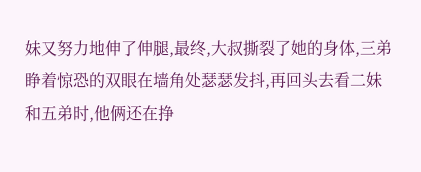妹又努力地伸了伸腿,最终,大叔撕裂了她的身体,三弟睁着惊恐的双眼在墙角处瑟瑟发抖,再回头去看二妹和五弟时,他俩还在挣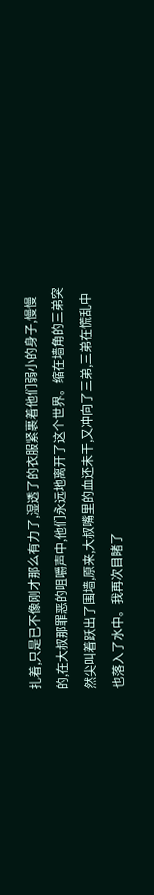扎着,只是已不像刚才那么有力了,湿透了的衣服紧裹着他们弱小的身子,慢慢的,在大叔那罪恶的咀嚼声中,他们永远地离开了这个世界。缩在墙角的三弟突然尖叫着跃出了围墙,原来,大叔嘴里的血还未干,又冲向了三弟,三弟在慌乱中也落入了水中。我再次目睹了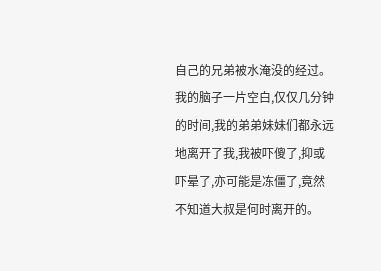自己的兄弟被水淹没的经过。 我的脑子一片空白,仅仅几分钟的时间,我的弟弟妹妹们都永远地离开了我,我被吓傻了,抑或吓晕了,亦可能是冻僵了,竟然不知道大叔是何时离开的。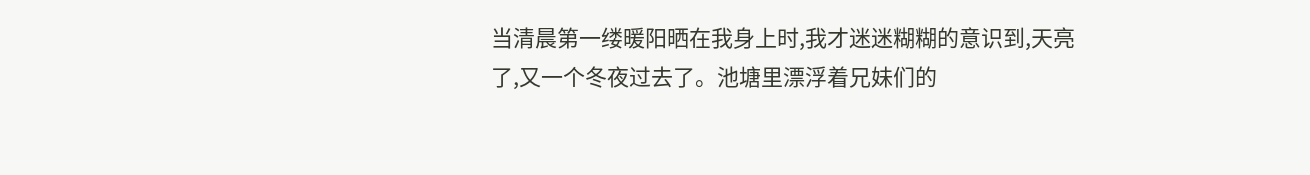当清晨第一缕暖阳晒在我身上时,我才迷迷糊糊的意识到,天亮了,又一个冬夜过去了。池塘里漂浮着兄妹们的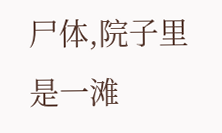尸体,院子里是一滩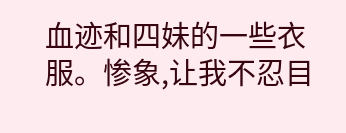血迹和四妹的一些衣服。惨象,让我不忍目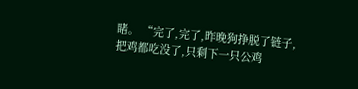睹。 “完了,完了,昨晚狗挣脱了链子,把鸡都吃没了,只剩下一只公鸡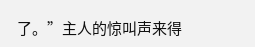了。”主人的惊叫声来得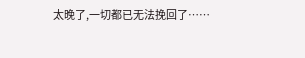太晚了,一切都已无法挽回了……